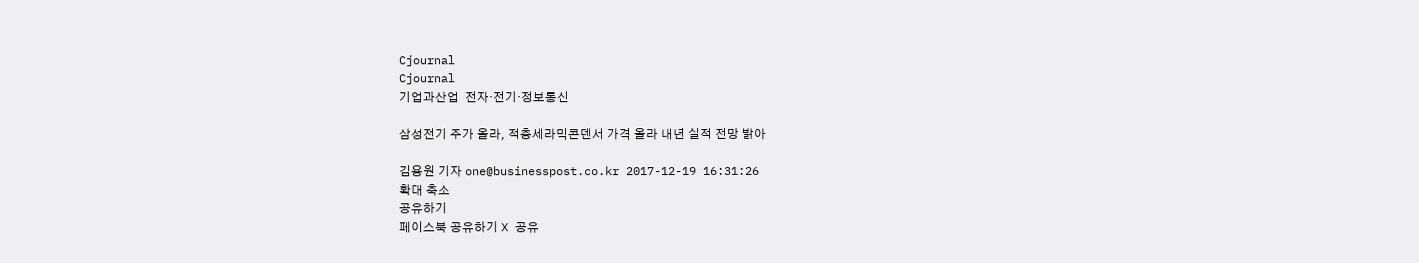Cjournal
Cjournal
기업과산업  전자·전기·정보통신

삼성전기 주가 올라, 적층세라믹콘덴서 가격 올라 내년 실적 전망 밝아

김용원 기자 one@businesspost.co.kr 2017-12-19 16:31:26
확대 축소
공유하기
페이스북 공유하기 X 공유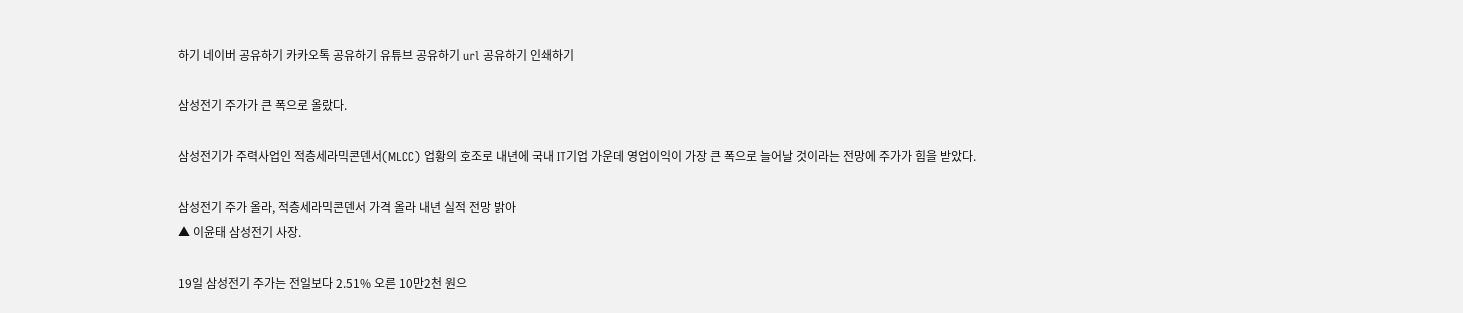하기 네이버 공유하기 카카오톡 공유하기 유튜브 공유하기 url 공유하기 인쇄하기

삼성전기 주가가 큰 폭으로 올랐다.

삼성전기가 주력사업인 적층세라믹콘덴서(MLCC) 업황의 호조로 내년에 국내 IT기업 가운데 영업이익이 가장 큰 폭으로 늘어날 것이라는 전망에 주가가 힘을 받았다.

삼성전기 주가 올라, 적층세라믹콘덴서 가격 올라 내년 실적 전망 밝아
▲ 이윤태 삼성전기 사장.

19일 삼성전기 주가는 전일보다 2.51% 오른 10만2천 원으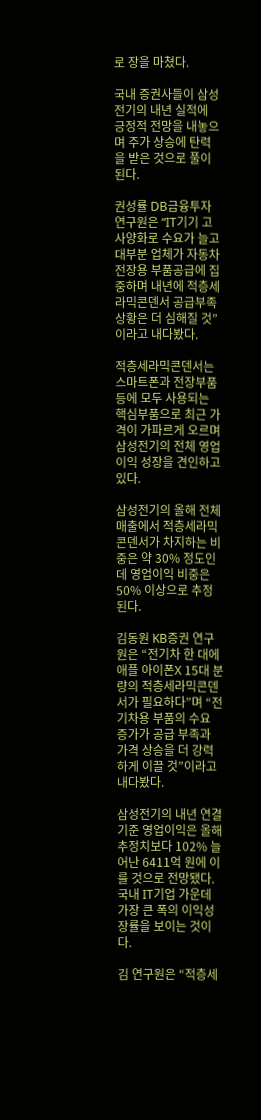로 장을 마쳤다.

국내 증권사들이 삼성전기의 내년 실적에 긍정적 전망을 내놓으며 주가 상승에 탄력을 받은 것으로 풀이된다.

권성률 DB금융투자 연구원은 “IT기기 고사양화로 수요가 늘고 대부분 업체가 자동차 전장용 부품공급에 집중하며 내년에 적층세라믹콘덴서 공급부족 상황은 더 심해질 것”이라고 내다봤다.

적층세라믹콘덴서는 스마트폰과 전장부품 등에 모두 사용되는 핵심부품으로 최근 가격이 가파르게 오르며 삼성전기의 전체 영업이익 성장을 견인하고 있다.

삼성전기의 올해 전체 매출에서 적층세라믹콘덴서가 차지하는 비중은 약 30% 정도인데 영업이익 비중은 50% 이상으로 추정된다.

김동원 KB증권 연구원은 “전기차 한 대에 애플 아이폰X 15대 분량의 적층세라믹콘덴서가 필요하다”며 “전기차용 부품의 수요 증가가 공급 부족과 가격 상승을 더 강력하게 이끌 것”이라고 내다봤다.

삼성전기의 내년 연결기준 영업이익은 올해 추정치보다 102% 늘어난 6411억 원에 이를 것으로 전망됐다. 국내 IT기업 가운데 가장 큰 폭의 이익성장률을 보이는 것이다.

김 연구원은 “적층세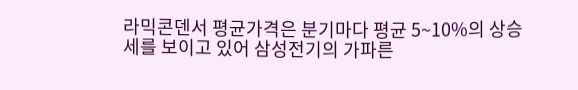라믹콘덴서 평균가격은 분기마다 평균 5~10%의 상승세를 보이고 있어 삼성전기의 가파른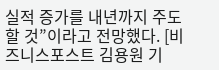실적 증가를 내년까지 주도할 것”이라고 전망했다. [비즈니스포스트 김용원 기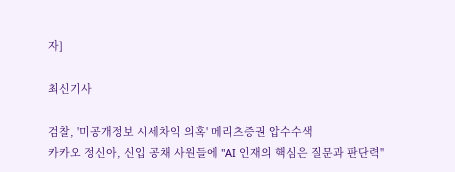자]

최신기사

검찰, '미공개정보 시세차익 의혹' 메리츠증권 압수수색
카카오 정신아, 신입 공채 사원들에 "AI 인재의 핵심은 질문과 판단력"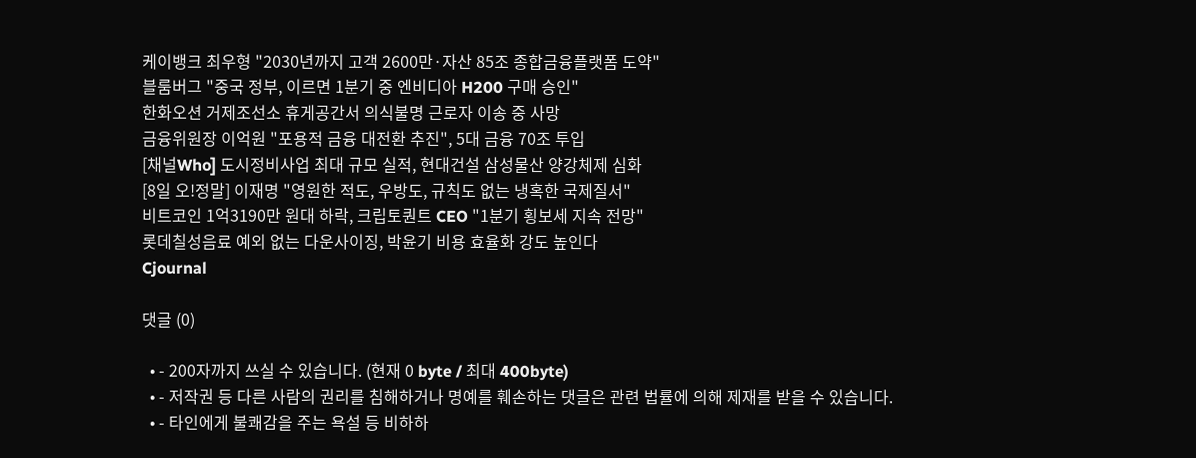케이뱅크 최우형 "2030년까지 고객 2600만·자산 85조 종합금융플랫폼 도약"
블룸버그 "중국 정부, 이르면 1분기 중 엔비디아 H200 구매 승인"
한화오션 거제조선소 휴게공간서 의식불명 근로자 이송 중 사망
금융위원장 이억원 "포용적 금융 대전환 추진", 5대 금융 70조 투입
[채널Who] 도시정비사업 최대 규모 실적, 현대건설 삼성물산 양강체제 심화
[8일 오!정말] 이재명 "영원한 적도, 우방도, 규칙도 없는 냉혹한 국제질서"
비트코인 1억3190만 원대 하락, 크립토퀀트 CEO "1분기 횡보세 지속 전망"
롯데칠성음료 예외 없는 다운사이징, 박윤기 비용 효율화 강도 높인다
Cjournal

댓글 (0)

  • - 200자까지 쓰실 수 있습니다. (현재 0 byte / 최대 400byte)
  • - 저작권 등 다른 사람의 권리를 침해하거나 명예를 훼손하는 댓글은 관련 법률에 의해 제재를 받을 수 있습니다.
  • - 타인에게 불쾌감을 주는 욕설 등 비하하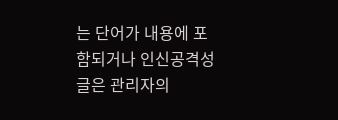는 단어가 내용에 포함되거나 인신공격성 글은 관리자의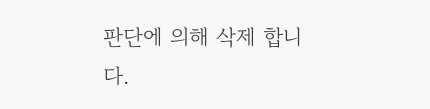판단에 의해 삭제 합니다.